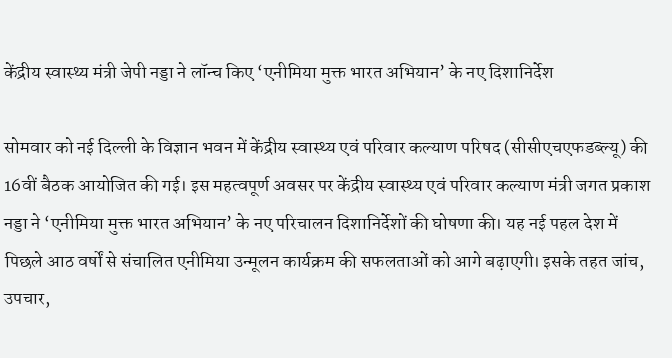केंद्रीय स्वास्थ्य मंत्री जेपी नड्डा ने लॉन्च किए ‘एनीमिया मुक्त भारत अभियान’ के नए दिशानिर्देश

सोमवार को नई दिल्ली के विज्ञान भवन में केंद्रीय स्वास्थ्य एवं परिवार कल्याण परिषद (सीसीएचएफडब्ल्यू) की 16वीं बैठक आयोजित की गई। इस महत्वपूर्ण अवसर पर केंद्रीय स्वास्थ्य एवं परिवार कल्याण मंत्री जगत प्रकाश नड्डा ने ‘एनीमिया मुक्त भारत अभियान’ के नए परिचालन दिशानिर्देशों की घोषणा की। यह नई पहल देश में पिछले आठ वर्षों से संचालित एनीमिया उन्मूलन कार्यक्रम की सफलताओं को आगे बढ़ाएगी। इसके तहत जांच, उपचार,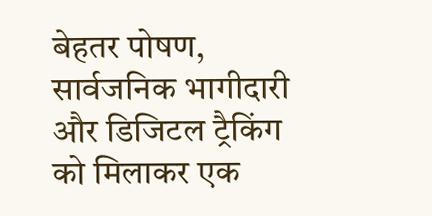बेहतर पोषण, सार्वजनिक भागीदारी और डिजिटल ट्रैकिंग को मिलाकर एक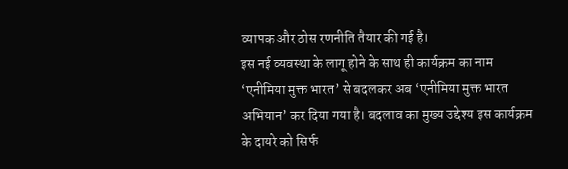व्यापक और ठोस रणनीति तैयार की गई है।
इस नई व्यवस्था के लागू होने के साथ ही कार्यक्रम का नाम ‘एनीमिया मुक्त भारत’ से बदलकर अब ‘एनीमिया मुक्त भारत अभियान’ कर दिया गया है। बदलाव का मुख्य उद्देश्य इस कार्यक्रम के दायरे को सिर्फ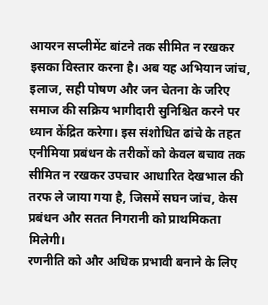आयरन सप्लीमेंट बांटने तक सीमित न रखकर इसका विस्तार करना है। अब यह अभियान जांच, इलाज, सही पोषण और जन चेतना के जरिए समाज की सक्रिय भागीदारी सुनिश्चित करने पर ध्यान केंद्रित करेगा। इस संशोधित ढांचे के तहत एनीमिया प्रबंधन के तरीकों को केवल बचाव तक सीमित न रखकर उपचार आधारित देखभाल की तरफ ले जाया गया है, जिसमें सघन जांच, केस प्रबंधन और सतत निगरानी को प्राथमिकता मिलेगी।
रणनीति को और अधिक प्रभावी बनाने के लिए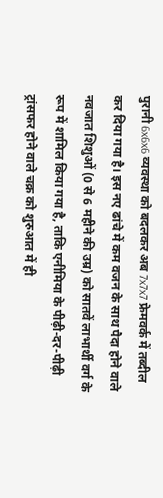पुरानी 6x6x6 व्यवस्था को बदलकर अब 7x7x7 फ्रेमवर्क में तब्दील कर दिया गया है। इस नए ढांचे में कम वजन के साथ पैदा होने वाले नवजात शिशुओं (0 से 6 महीने की उम्र) को सातवें लाभार्थी वर्ग के रूप में शामिल किया गया है, ताकि एनीमिया के पीढ़ी-दर-पीढ़ी ट्रांसफर होने वाले चक्र को शुरुआत में ही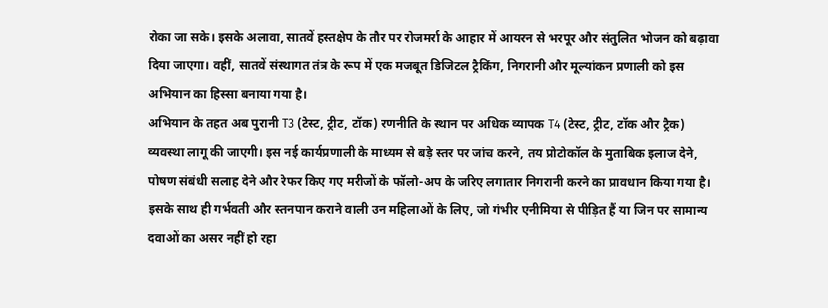रोका जा सके। इसके अलावा, सातवें हस्तक्षेप के तौर पर रोजमर्रा के आहार में आयरन से भरपूर और संतुलित भोजन को बढ़ावा दिया जाएगा। वहीं, सातवें संस्थागत तंत्र के रूप में एक मजबूत डिजिटल ट्रैकिंग, निगरानी और मूल्यांकन प्रणाली को इस अभियान का हिस्सा बनाया गया है।
अभियान के तहत अब पुरानी T3 (टेस्ट, ट्रीट, टॉक) रणनीति के स्थान पर अधिक व्यापक T4 (टेस्ट, ट्रीट, टॉक और ट्रैक) व्यवस्था लागू की जाएगी। इस नई कार्यप्रणाली के माध्यम से बड़े स्तर पर जांच करने, तय प्रोटोकॉल के मुताबिक इलाज देने, पोषण संबंधी सलाह देने और रेफर किए गए मरीजों के फॉलो-अप के जरिए लगातार निगरानी करने का प्रावधान किया गया है। इसके साथ ही गर्भवती और स्तनपान कराने वाली उन महिलाओं के लिए, जो गंभीर एनीमिया से पीड़ित हैं या जिन पर सामान्य दवाओं का असर नहीं हो रहा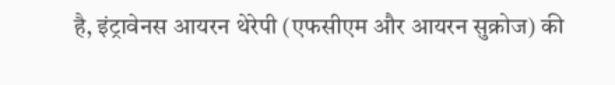है, इंट्रावेनस आयरन थेरेपी (एफसीएम और आयरन सुक्रोज) की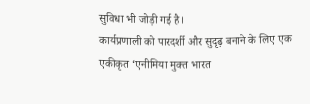सुविधा भी जोड़ी गई है।
कार्यप्रणाली को पारदर्शी और सुदृढ़ बनाने के लिए एक एकीकृत ‘एनीमिया मुक्त भारत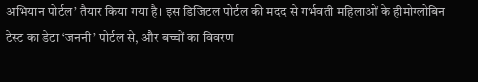अभियान पोर्टल’ तैयार किया गया है। इस डिजिटल पोर्टल की मदद से गर्भवती महिलाओं के हीमोग्लोबिन टेस्ट का डेटा ‘जननी’ पोर्टल से, और बच्चों का विवरण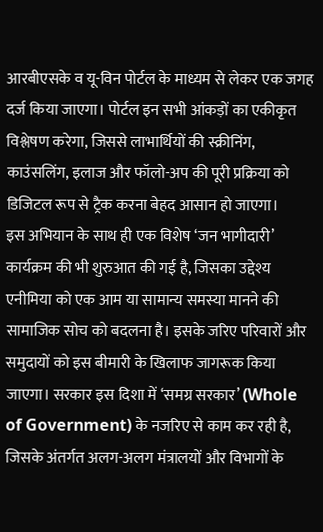आरबीएसके व यू-विन पोर्टल के माध्यम से लेकर एक जगह दर्ज किया जाएगा। पोर्टल इन सभी आंकड़ों का एकीकृत विश्लेषण करेगा, जिससे लाभार्थियों की स्क्रीनिंग, काउंसलिंग, इलाज और फॉलो-अप की पूरी प्रक्रिया को डिजिटल रूप से ट्रैक करना बेहद आसान हो जाएगा।
इस अभियान के साथ ही एक विशेष ‘जन भागीदारी’ कार्यक्रम की भी शुरुआत की गई है, जिसका उद्देश्य एनीमिया को एक आम या सामान्य समस्या मानने की सामाजिक सोच को बदलना है। इसके जरिए परिवारों और समुदायों को इस बीमारी के खिलाफ जागरूक किया जाएगा। सरकार इस दिशा में ‘समग्र सरकार’ (Whole of Government) के नजरिए से काम कर रही है, जिसके अंतर्गत अलग-अलग मंत्रालयों और विभागों के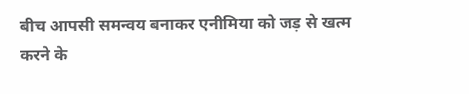बीच आपसी समन्वय बनाकर एनीमिया को जड़ से खत्म करने के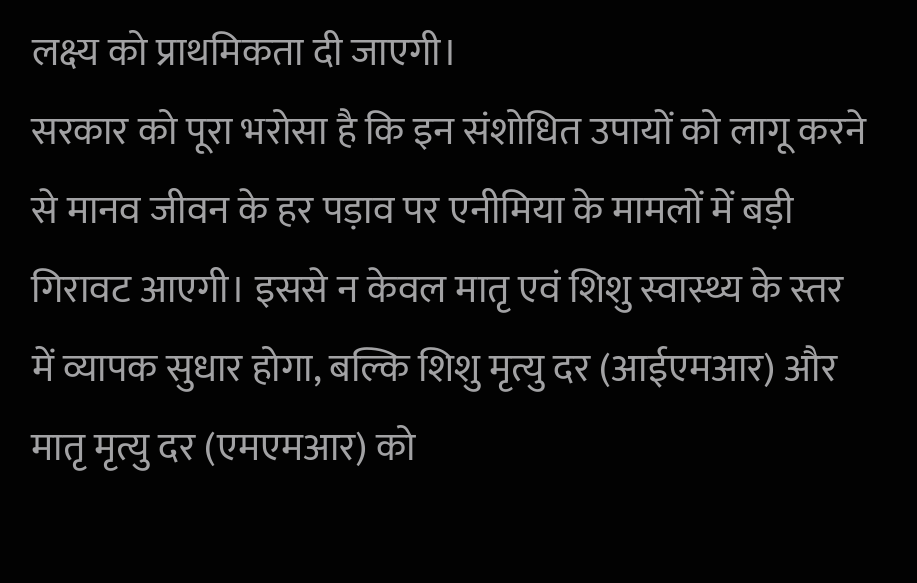लक्ष्य को प्राथमिकता दी जाएगी।
सरकार को पूरा भरोसा है कि इन संशोधित उपायों को लागू करने से मानव जीवन के हर पड़ाव पर एनीमिया के मामलों में बड़ी गिरावट आएगी। इससे न केवल मातृ एवं शिशु स्वास्थ्य के स्तर में व्यापक सुधार होगा, बल्कि शिशु मृत्यु दर (आईएमआर) और मातृ मृत्यु दर (एमएमआर) को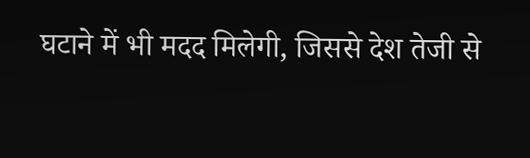घटाने में भी मदद मिलेगी, जिससे देश तेजी से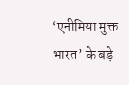‘एनीमिया मुक्त भारत’ के बड़े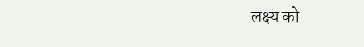लक्ष्य को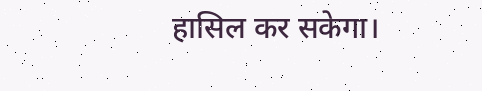हासिल कर सकेगा।